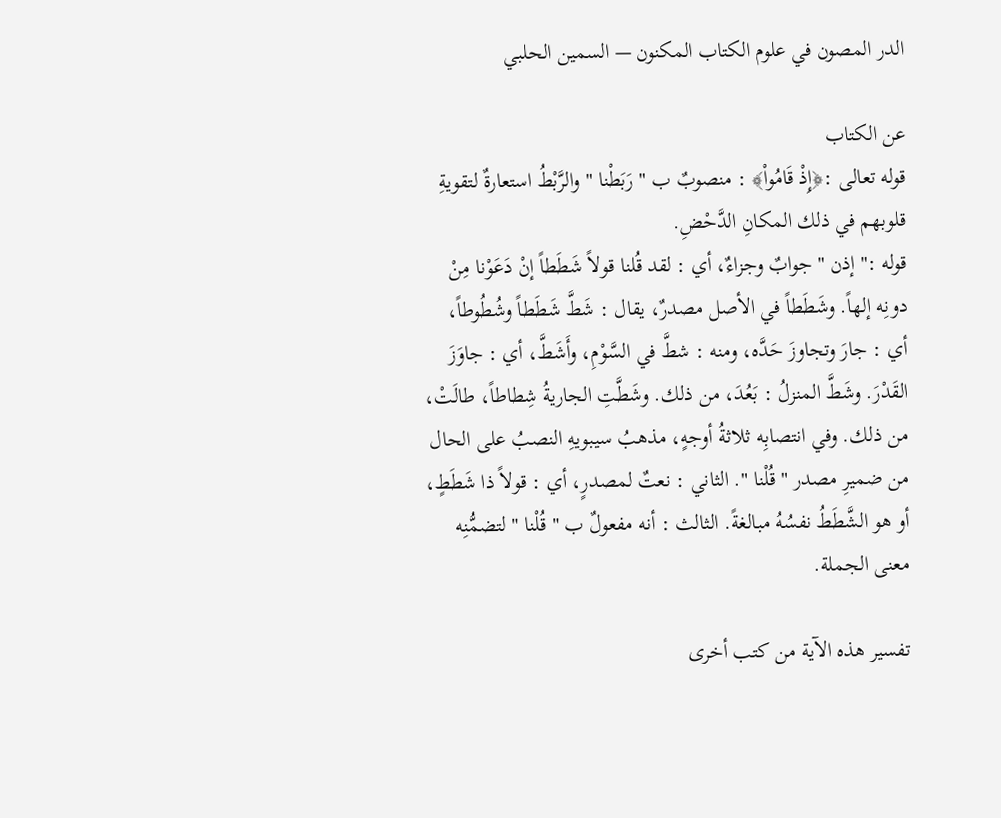الدر المصون في علوم الكتاب المكنون — السمين الحلبي

عن الكتاب
قوله تعالى :﴿إِذْ قَامُواْ﴾ : منصوبٌ ب " رَبَطْنا " والرَّبْطُ استعارةٌ لتقويةِ قلوبهم في ذلك المكانِ الدَّحْضِ.
قوله :" إذن " جوابٌ وجزاءٌ، أي : لقد قُلنا قولاً شَطَطاً إنْ دَعَوْنا مِنْ دونِه إلهاً. وشَطَطاً في الأصل مصدرٌ، يقال : شَطَّ شَطَطاً وشُطُوطاً، أي : جارَ وتجاوزَ حَدَّه، ومنه : شطَّ في السَّوْمِ، وأَشَطَّ، أي : جاوَزَ القَدْرَ. وشَطَّ المنزلُ : بَعُدَ، من ذلك. وشَطَّتِ الجاريةُ شِطاطاً، طالَتْ، من ذلك. وفي انتصابِه ثلاثةُ أوجهٍ، مذهبُ سيبويهِ النصبُ على الحال من ضميرِ مصدر " قُلْنا ". الثاني : نعتٌ لمصدرٍ، أي : قولاً ذا شَطَطٍ، أو هو الشَّطَطُ نفسُهُ مبالغةً. الثالث : أنه مفعولٌ ب " قُلْنا " لتضمُّنِه معنى الجملة.

تفسير هذه الآية من كتب أخرى